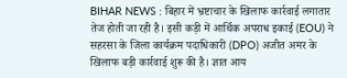BIHAR NEWS : बिहार में भ्रष्टाचार के खिलाफ कार्रवाई लगातार तेज होती जा रही है। इसी कड़ी में आर्थिक अपराध इकाई (EOU) ने सहरसा के जिला कार्यक्रम पदाधिकारी (DPO) अजीत अमर के खिलाफ बड़ी कार्रवाई शुरू की है। ज्ञात आय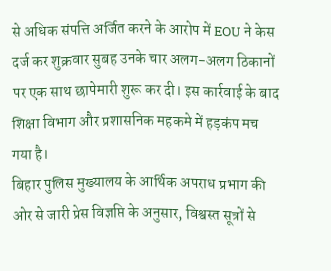से अधिक संपत्ति अर्जित करने के आरोप में EOU ने केस दर्ज कर शुक्रवार सुबह उनके चार अलग-अलग ठिकानों पर एक साथ छापेमारी शुरू कर दी। इस कार्रवाई के बाद शिक्षा विभाग और प्रशासनिक महकमे में हड़कंप मच गया है।
बिहार पुलिस मुख्यालय के आर्थिक अपराध प्रभाग की ओर से जारी प्रेस विज्ञप्ति के अनुसार, विश्वस्त सूत्रों से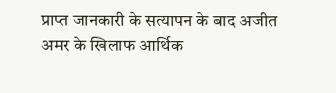प्राप्त जानकारी के सत्यापन के बाद अजीत अमर के खिलाफ आर्थिक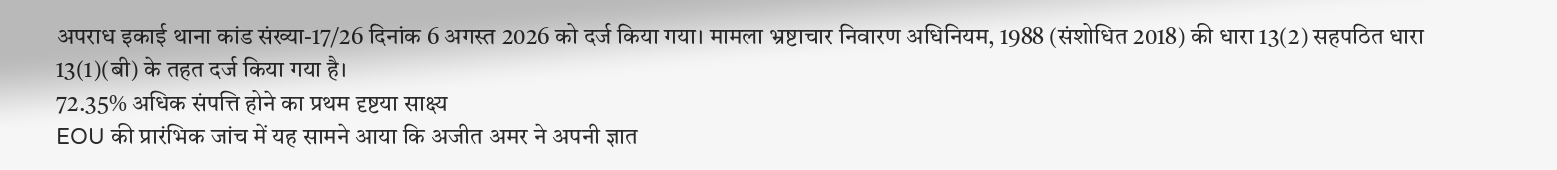अपराध इकाई थाना कांड संख्या-17/26 दिनांक 6 अगस्त 2026 को दर्ज किया गया। मामला भ्रष्टाचार निवारण अधिनियम, 1988 (संशोधित 2018) की धारा 13(2) सहपठित धारा 13(1)(बी) के तहत दर्ज किया गया है।
72.35% अधिक संपत्ति होने का प्रथम दृष्टया साक्ष्य
EOU की प्रारंभिक जांच में यह सामने आया कि अजीत अमर ने अपनी ज्ञात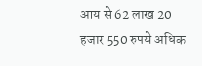आय से 62 लाख 20 हजार 550 रुपये अधिक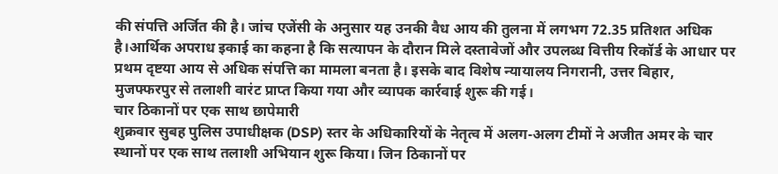की संपत्ति अर्जित की है। जांच एजेंसी के अनुसार यह उनकी वैध आय की तुलना में लगभग 72.35 प्रतिशत अधिक है।आर्थिक अपराध इकाई का कहना है कि सत्यापन के दौरान मिले दस्तावेजों और उपलब्ध वित्तीय रिकॉर्ड के आधार पर प्रथम दृष्टया आय से अधिक संपत्ति का मामला बनता है। इसके बाद विशेष न्यायालय निगरानी, उत्तर बिहार, मुजफ्फरपुर से तलाशी वारंट प्राप्त किया गया और व्यापक कार्रवाई शुरू की गई।
चार ठिकानों पर एक साथ छापेमारी
शुक्रवार सुबह पुलिस उपाधीक्षक (DSP) स्तर के अधिकारियों के नेतृत्व में अलग-अलग टीमों ने अजीत अमर के चार स्थानों पर एक साथ तलाशी अभियान शुरू किया। जिन ठिकानों पर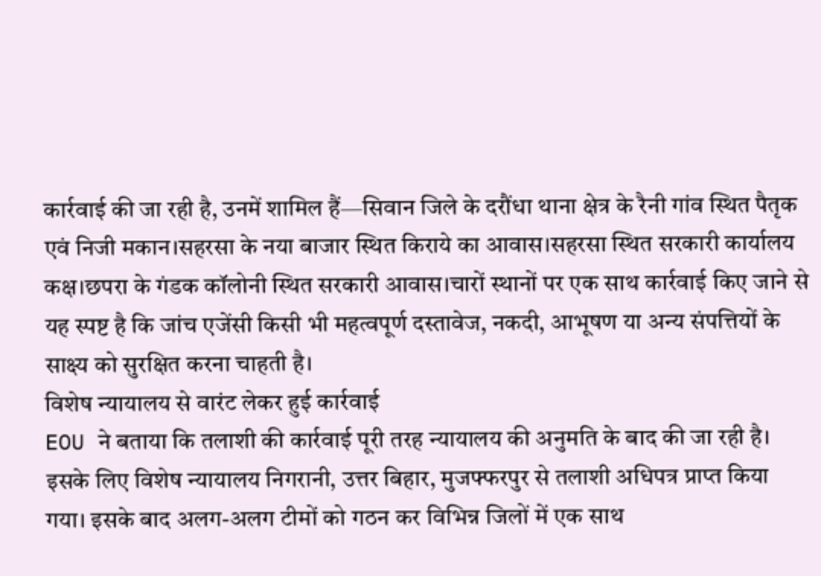कार्रवाई की जा रही है, उनमें शामिल हैं—सिवान जिले के दरौंधा थाना क्षेत्र के रैनी गांव स्थित पैतृक एवं निजी मकान।सहरसा के नया बाजार स्थित किराये का आवास।सहरसा स्थित सरकारी कार्यालय कक्ष।छपरा के गंडक कॉलोनी स्थित सरकारी आवास।चारों स्थानों पर एक साथ कार्रवाई किए जाने से यह स्पष्ट है कि जांच एजेंसी किसी भी महत्वपूर्ण दस्तावेज, नकदी, आभूषण या अन्य संपत्तियों के साक्ष्य को सुरक्षित करना चाहती है।
विशेष न्यायालय से वारंट लेकर हुई कार्रवाई
EOU ने बताया कि तलाशी की कार्रवाई पूरी तरह न्यायालय की अनुमति के बाद की जा रही है। इसके लिए विशेष न्यायालय निगरानी, उत्तर बिहार, मुजफ्फरपुर से तलाशी अधिपत्र प्राप्त किया गया। इसके बाद अलग-अलग टीमों को गठन कर विभिन्न जिलों में एक साथ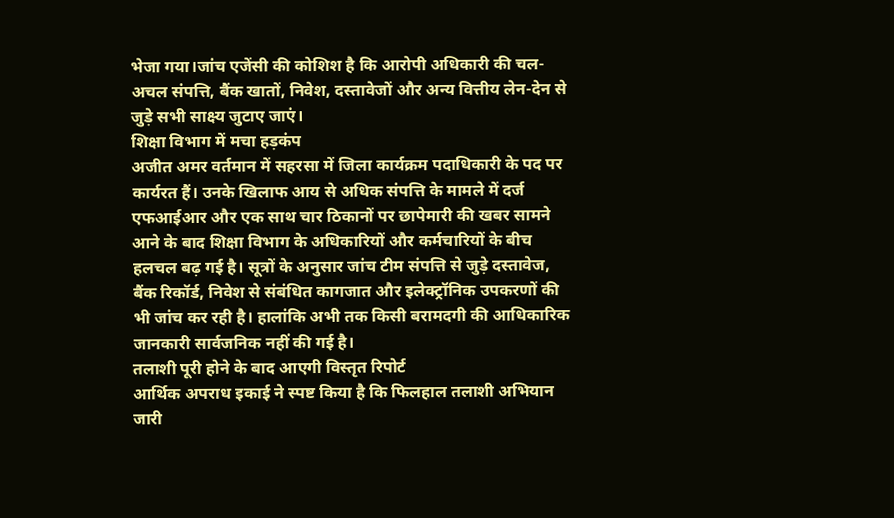भेजा गया।जांच एजेंसी की कोशिश है कि आरोपी अधिकारी की चल-अचल संपत्ति, बैंक खातों, निवेश, दस्तावेजों और अन्य वित्तीय लेन-देन से जुड़े सभी साक्ष्य जुटाए जाएं।
शिक्षा विभाग में मचा हड़कंप
अजीत अमर वर्तमान में सहरसा में जिला कार्यक्रम पदाधिकारी के पद पर कार्यरत हैं। उनके खिलाफ आय से अधिक संपत्ति के मामले में दर्ज एफआईआर और एक साथ चार ठिकानों पर छापेमारी की खबर सामने आने के बाद शिक्षा विभाग के अधिकारियों और कर्मचारियों के बीच हलचल बढ़ गई है। सूत्रों के अनुसार जांच टीम संपत्ति से जुड़े दस्तावेज, बैंक रिकॉर्ड, निवेश से संबंधित कागजात और इलेक्ट्रॉनिक उपकरणों की भी जांच कर रही है। हालांकि अभी तक किसी बरामदगी की आधिकारिक जानकारी सार्वजनिक नहीं की गई है।
तलाशी पूरी होने के बाद आएगी विस्तृत रिपोर्ट
आर्थिक अपराध इकाई ने स्पष्ट किया है कि फिलहाल तलाशी अभियान जारी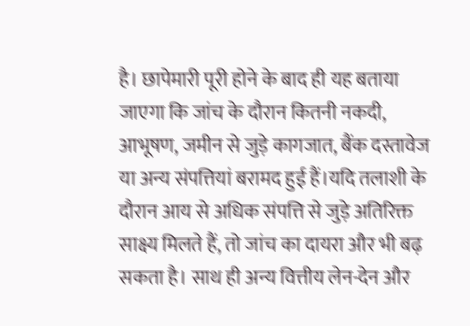है। छापेमारी पूरी होने के बाद ही यह बताया जाएगा कि जांच के दौरान कितनी नकदी, आभूषण, जमीन से जुड़े कागजात, बैंक दस्तावेज या अन्य संपत्तियां बरामद हुई हैं।यदि तलाशी के दौरान आय से अधिक संपत्ति से जुड़े अतिरिक्त साक्ष्य मिलते हैं, तो जांच का दायरा और भी बढ़ सकता है। साथ ही अन्य वित्तीय लेन-देन और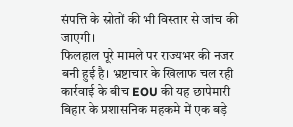संपत्ति के स्रोतों की भी विस्तार से जांच की जाएगी।
फिलहाल पूरे मामले पर राज्यभर की नजर बनी हुई है। भ्रष्टाचार के खिलाफ चल रही कार्रवाई के बीच EOU की यह छापेमारी बिहार के प्रशासनिक महकमे में एक बड़े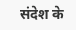संदेश के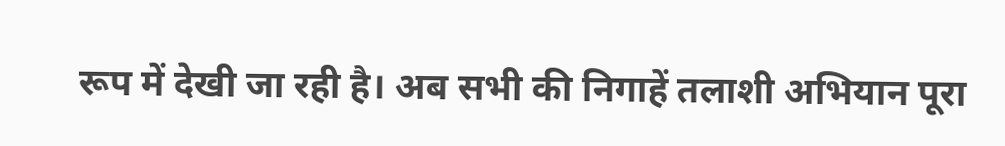रूप में देखी जा रही है। अब सभी की निगाहें तलाशी अभियान पूरा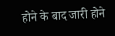होने के बाद जारी होने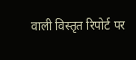वाली विस्तृत रिपोर्ट पर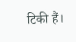टिकी हैं।